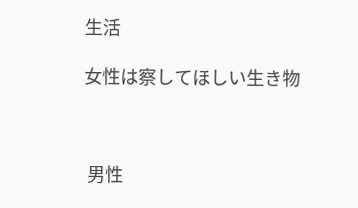生活

女性は察してほしい生き物



 男性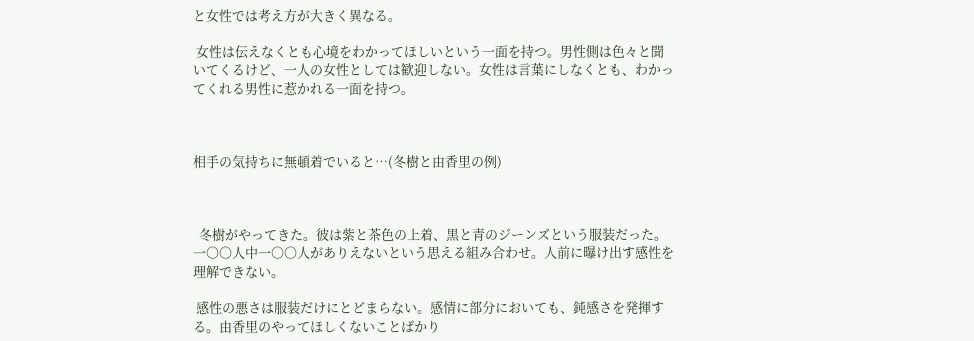と女性では考え方が大きく異なる。

 女性は伝えなくとも心境をわかってほしいという一面を持つ。男性側は色々と聞いてくるけど、一人の女性としては歓迎しない。女性は言葉にしなくとも、わかってくれる男性に惹かれる一面を持つ。



相手の気持ちに無頓着でいると…(冬樹と由香里の例)



  冬樹がやってきた。彼は紫と茶色の上着、黒と青のジーンズという服装だった。一〇〇人中一〇〇人がありえないという思える組み合わせ。人前に曝け出す感性を理解できない。

 感性の悪さは服装だけにとどまらない。感情に部分においても、鈍感さを発揮する。由香里のやってほしくないことばかり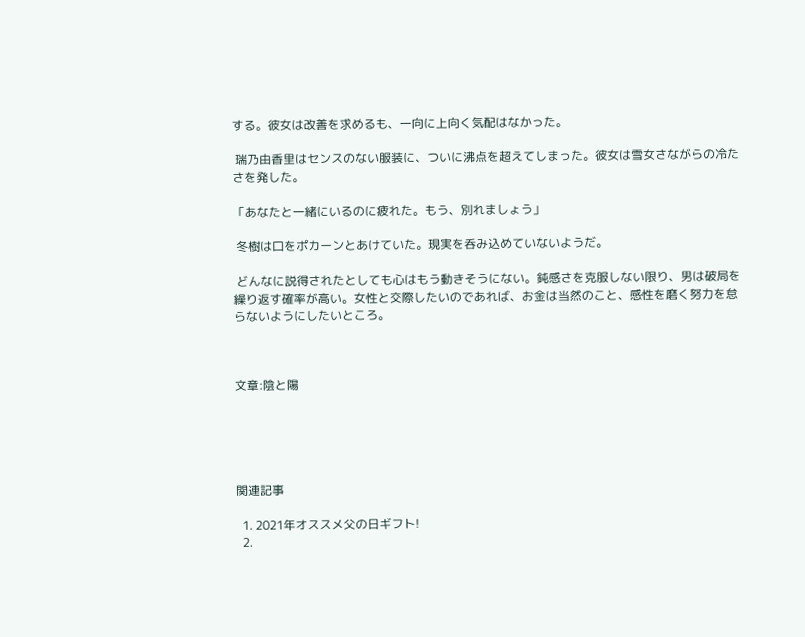する。彼女は改善を求めるも、一向に上向く気配はなかった。

 瑞乃由香里はセンスのない服装に、ついに沸点を超えてしまった。彼女は雪女さながらの冷たさを発した。

「あなたと一緒にいるのに疲れた。もう、別れましょう」

 冬樹は口をポカーンとあけていた。現実を呑み込めていないようだ。

 どんなに説得されたとしても心はもう動きそうにない。鈍感さを克服しない限り、男は破局を繰り返す確率が高い。女性と交際したいのであれば、お金は当然のこと、感性を磨く努力を怠らないようにしたいところ。



文章:陰と陽





関連記事

  1. 2021年オススメ父の日ギフト!
  2.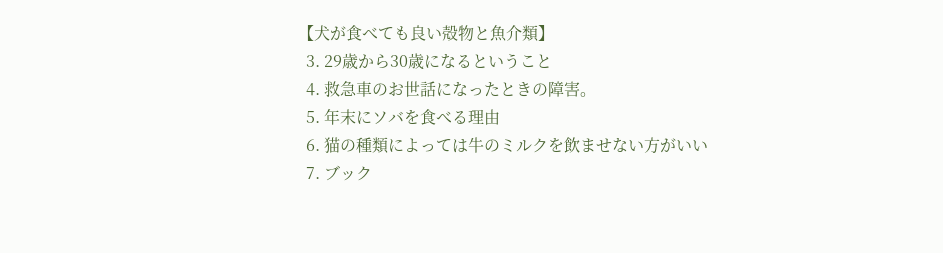【犬が食べても良い殻物と魚介類】
  3. 29歳から30歳になるということ
  4. 救急車のお世話になったときの障害。
  5. 年末にソバを食べる理由
  6. 猫の種類によっては牛のミルクを飲ませない方がいい
  7. ブック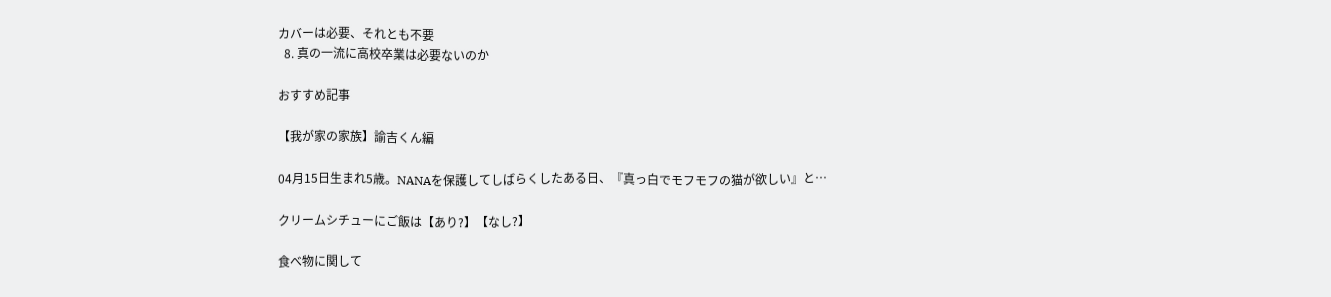カバーは必要、それとも不要
  8. 真の一流に高校卒業は必要ないのか

おすすめ記事

【我が家の家族】諭吉くん編

04月15日生まれ5歳。NANAを保護してしばらくしたある日、『真っ白でモフモフの猫が欲しい』と…

クリームシチューにご飯は【あり?】【なし?】

食べ物に関して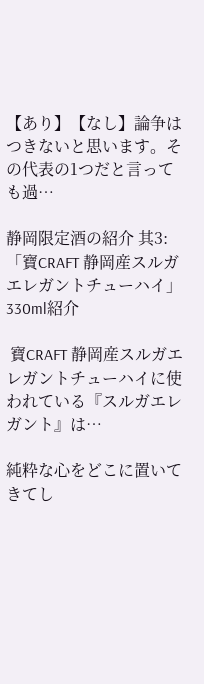【あり】【なし】論争はつきないと思います。その代表の1つだと言っても過…

静岡限定酒の紹介 其3:「寶CRAFT 静岡産スルガエレガントチューハイ」330ml紹介

 寶CRAFT 静岡産スルガエレガントチューハイに使われている『スルガエレガント』は…

純粋な心をどこに置いてきてし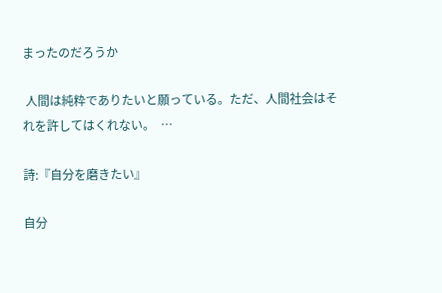まったのだろうか

 人間は純粋でありたいと願っている。ただ、人間社会はそれを許してはくれない。  …

詩:『自分を磨きたい』

自分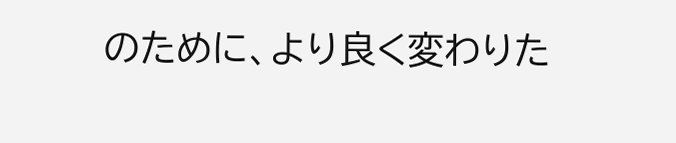のために、より良く変わりた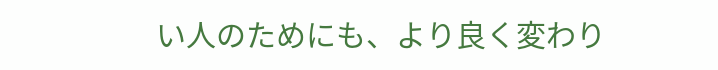い人のためにも、より良く変わり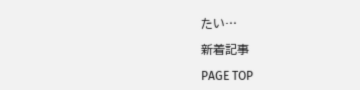たい…

新着記事

PAGE TOP